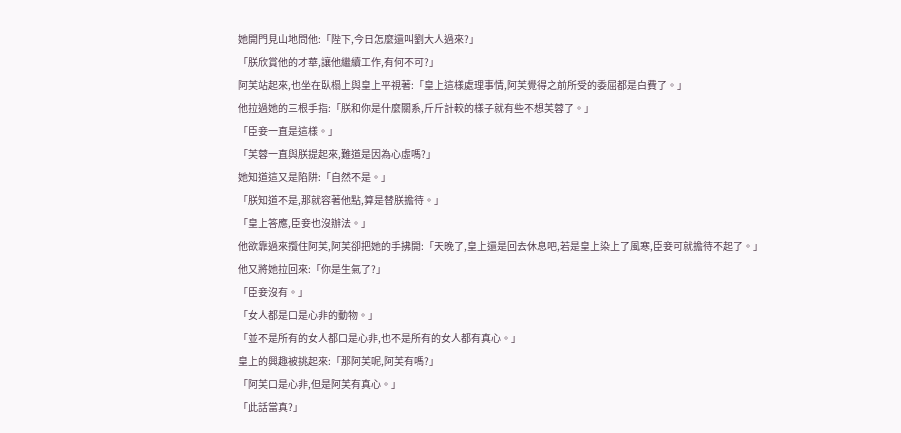她開門見山地問他:「陛下,今日怎麼還叫劉大人過來?」
「朕欣賞他的才華,讓他繼續工作,有何不可?」
阿芙站起來,也坐在臥榻上與皇上平視著:「皇上這樣處理事情,阿芙覺得之前所受的委屈都是白費了。」
他拉過她的三根手指:「朕和你是什麼關系,斤斤計較的樣子就有些不想芙蓉了。」
「臣妾一直是這樣。」
「芙蓉一直與朕提起來,難道是因為心虛嗎?」
她知道這又是陷阱:「自然不是。」
「朕知道不是,那就容著他點,算是替朕擔待。」
「皇上答應,臣妾也沒辦法。」
他欲靠過來攬住阿芙,阿芙卻把她的手拂開:「天晚了,皇上還是回去休息吧,若是皇上染上了風寒,臣妾可就擔待不起了。」
他又將她拉回來:「你是生氣了?」
「臣妾沒有。」
「女人都是口是心非的動物。」
「並不是所有的女人都口是心非,也不是所有的女人都有真心。」
皇上的興趣被挑起來:「那阿芙呢,阿芙有嗎?」
「阿芙口是心非,但是阿芙有真心。」
「此話當真?」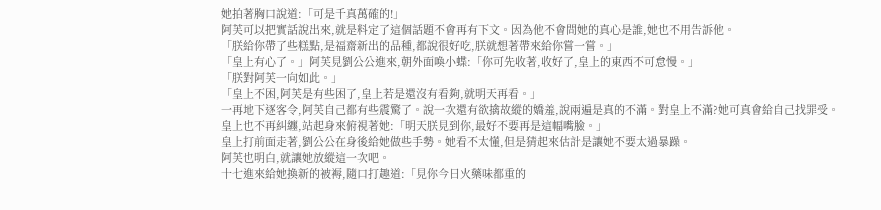她拍著胸口說道:「可是千真萬確的!」
阿芙可以把實話說出來,就是料定了這個話題不會再有下文。因為他不會問她的真心是誰,她也不用告訴他。
「朕給你帶了些糕點,是福齋新出的品種,都說很好吃,朕就想著帶來給你嘗一嘗。」
「皇上有心了。」阿芙見劉公公進來,朝外面喚小蝶:「你可先收著,收好了,皇上的東西不可怠慢。」
「朕對阿芙一向如此。」
「皇上不困,阿芙是有些困了,皇上若是還沒有看夠,就明天再看。」
一再地下逐客令,阿芙自己都有些震驚了。說一次還有欲擒故縱的嬌羞,說兩遍是真的不滿。對皇上不滿?她可真會給自己找罪受。
皇上也不再糾纏,站起身來俯視著她:「明天朕見到你,最好不要再是這幅嘴臉。」
皇上打前面走著,劉公公在身後給她做些手勢。她看不太懂,但是猜起來估計是讓她不要太過暴躁。
阿芙也明白,就讓她放縱這一次吧。
十七進來給她換新的被褥,隨口打趣道:「見你今日火藥味都重的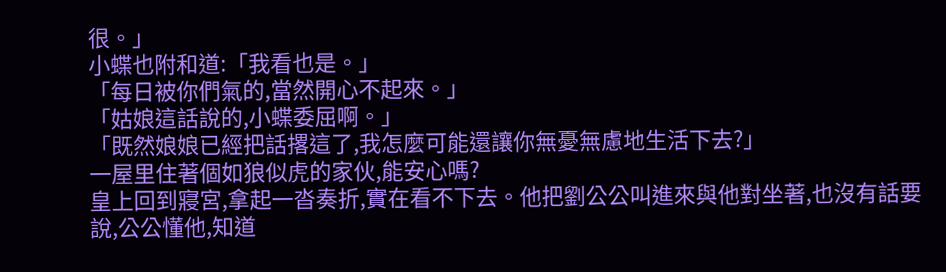很。」
小蝶也附和道:「我看也是。」
「每日被你們氣的,當然開心不起來。」
「姑娘這話說的,小蝶委屈啊。」
「既然娘娘已經把話撂這了,我怎麼可能還讓你無憂無慮地生活下去?」
一屋里住著個如狼似虎的家伙,能安心嗎?
皇上回到寢宮,拿起一沓奏折,實在看不下去。他把劉公公叫進來與他對坐著,也沒有話要說,公公懂他,知道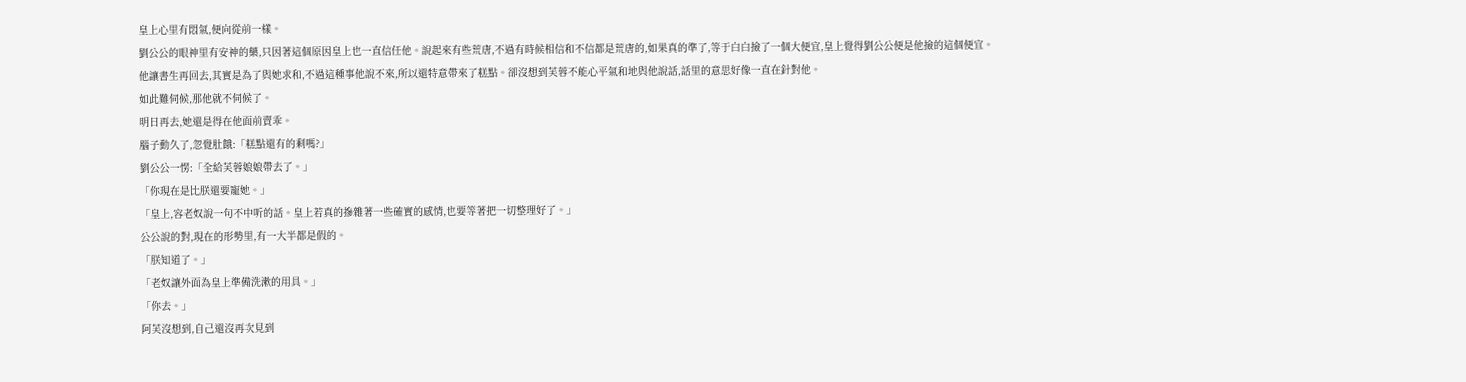皇上心里有悶氣,便向從前一樣。
劉公公的眼神里有安神的藥,只因著這個原因皇上也一直信任他。說起來有些荒唐,不過有時候相信和不信都是荒唐的,如果真的準了,等于白白撿了一個大便宜,皇上覺得劉公公便是他撿的這個便宜。
他讓書生再回去,其實是為了與她求和,不過這種事他說不來,所以還特意帶來了糕點。卻沒想到芙蓉不能心平氣和地與他說話,話里的意思好像一直在針對他。
如此難伺候,那他就不伺候了。
明日再去,她還是得在他面前賣乖。
腦子動久了,忽覺肚餓:「糕點還有的剩嗎?」
劉公公一愣:「全給芙蓉娘娘帶去了。」
「你現在是比朕還要寵她。」
「皇上,容老奴說一句不中听的話。皇上若真的摻雜著一些確實的感情,也要等著把一切整理好了。」
公公說的對,現在的形勢里,有一大半都是假的。
「朕知道了。」
「老奴讓外面為皇上準備洗漱的用具。」
「你去。」
阿芙沒想到,自己還沒再次見到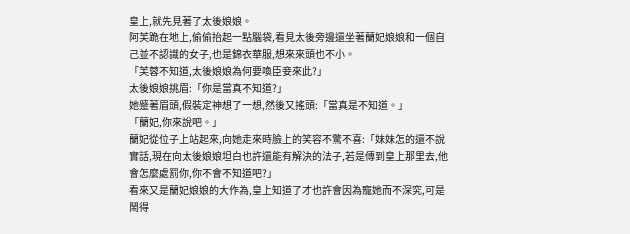皇上,就先見著了太後娘娘。
阿芙跪在地上,偷偷抬起一點腦袋,看見太後旁邊還坐著蘭妃娘娘和一個自己並不認識的女子,也是錦衣華服,想來來頭也不小。
「芙蓉不知道,太後娘娘為何要喚臣妾來此?」
太後娘娘挑眉:「你是當真不知道?」
她蹙著眉頭,假裝定神想了一想,然後又搖頭:「當真是不知道。」
「蘭妃,你來說吧。」
蘭妃從位子上站起來,向她走來時臉上的笑容不驚不喜:「妹妹怎的還不說實話,現在向太後娘娘坦白也許還能有解決的法子,若是傳到皇上那里去,他會怎麼處罰你,你不會不知道吧?」
看來又是蘭妃娘娘的大作為,皇上知道了才也許會因為寵她而不深究,可是鬧得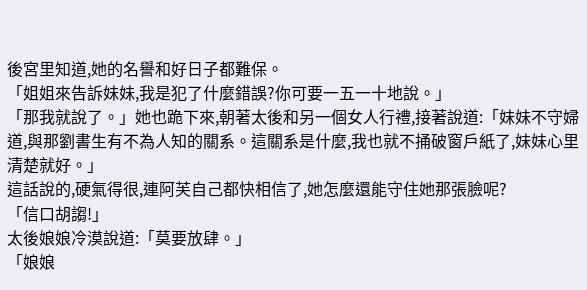後宮里知道,她的名譽和好日子都難保。
「姐姐來告訴妹妹,我是犯了什麼錯誤?你可要一五一十地說。」
「那我就說了。」她也跪下來,朝著太後和另一個女人行禮,接著說道:「妹妹不守婦道,與那劉書生有不為人知的關系。這關系是什麼,我也就不捅破窗戶紙了,妹妹心里清楚就好。」
這話說的,硬氣得很,連阿芙自己都快相信了,她怎麼還能守住她那張臉呢?
「信口胡謅!」
太後娘娘冷漠說道:「莫要放肆。」
「娘娘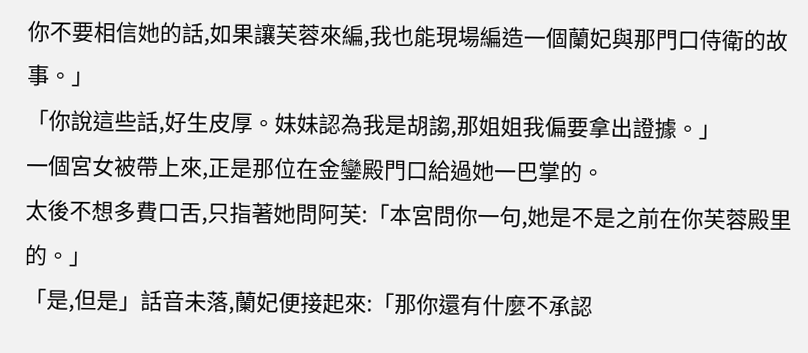你不要相信她的話,如果讓芙蓉來編,我也能現場編造一個蘭妃與那門口侍衛的故事。」
「你說這些話,好生皮厚。妹妹認為我是胡謅,那姐姐我偏要拿出證據。」
一個宮女被帶上來,正是那位在金鑾殿門口給過她一巴掌的。
太後不想多費口舌,只指著她問阿芙:「本宮問你一句,她是不是之前在你芙蓉殿里的。」
「是,但是」話音未落,蘭妃便接起來:「那你還有什麼不承認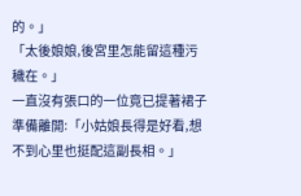的。」
「太後娘娘,後宮里怎能留這種污穢在。」
一直沒有張口的一位竟已提著裙子準備離開:「小姑娘長得是好看,想不到心里也挺配這副長相。」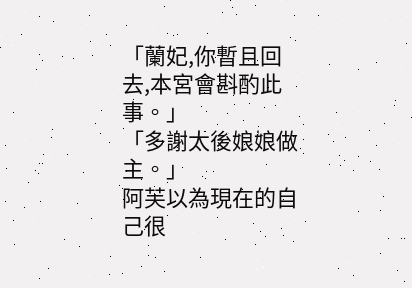「蘭妃,你暫且回去,本宮會斟酌此事。」
「多謝太後娘娘做主。」
阿芙以為現在的自己很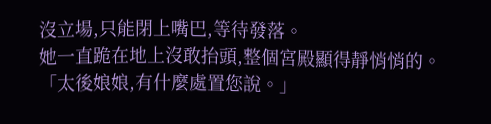沒立場,只能閉上嘴巴,等待發落。
她一直跪在地上沒敢抬頭,整個宮殿顯得靜悄悄的。
「太後娘娘,有什麼處置您說。」